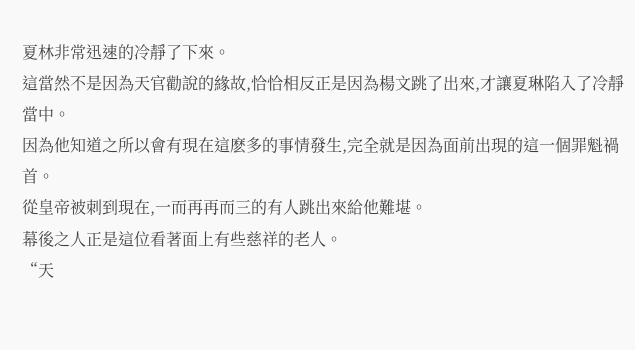夏林非常迅速的冷靜了下來。
這當然不是因為天官勸說的緣故,恰恰相反正是因為楊文跳了出來,才讓夏琳陷入了冷靜當中。
因為他知道之所以會有現在這麽多的事情發生,完全就是因為面前出現的這一個罪魁禍首。
從皇帝被刺到現在,一而再再而三的有人跳出來給他難堪。
幕後之人正是這位看著面上有些慈祥的老人。
“天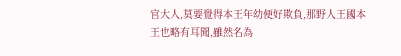官大人,莫要覺得本王年幼便好欺負,那野人王國本王也略有耳聞,雖然名為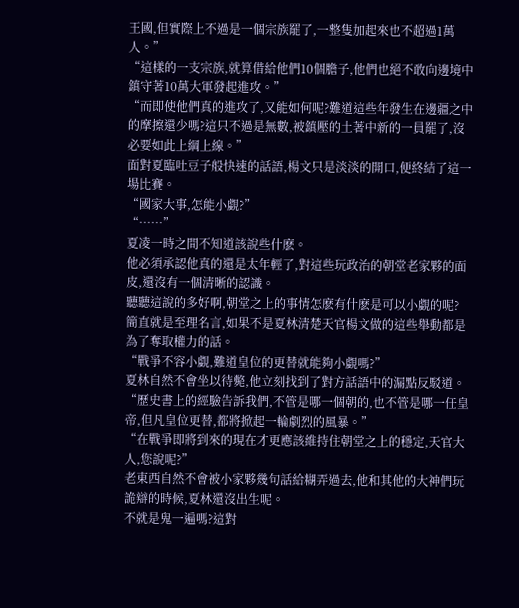王國,但實際上不過是一個宗族罷了,一整隻加起來也不超過1萬人。”
“這樣的一支宗族,就算借給他們10個膽子,他們也絕不敢向邊境中鎮守著10萬大軍發起進攻。”
“而即使他們真的進攻了,又能如何呢?難道這些年發生在邊疆之中的摩擦還少嗎?這只不過是無數,被鎮壓的土著中新的一員罷了,沒必要如此上綱上線。”
面對夏臨吐豆子般快速的話語,楊文只是淡淡的開口,便終結了這一場比賽。
“國家大事,怎能小覷?”
“……”
夏凌一時之間不知道該說些什麽。
他必須承認他真的還是太年輕了,對這些玩政治的朝堂老家夥的面皮,還沒有一個清晰的認識。
聽聽這說的多好啊,朝堂之上的事情怎麽有什麽是可以小覷的呢?
簡直就是至理名言,如果不是夏林清楚天官楊文做的這些舉動都是為了奪取權力的話。
“戰爭不容小覷,難道皇位的更替就能夠小覷嗎?”
夏林自然不會坐以待斃,他立刻找到了對方話語中的漏點反駁道。
“歷史書上的經驗告訴我們,不管是哪一個朝的,也不管是哪一任皇帝,但凡皇位更替,都將掀起一輪劇烈的風暴。”
“在戰爭即將到來的現在才更應該維持住朝堂之上的穩定,天官大人,您說呢?”
老東西自然不會被小家夥幾句話給糊弄過去,他和其他的大神們玩詭辯的時候,夏林還沒出生呢。
不就是鬼一遍嗎?這對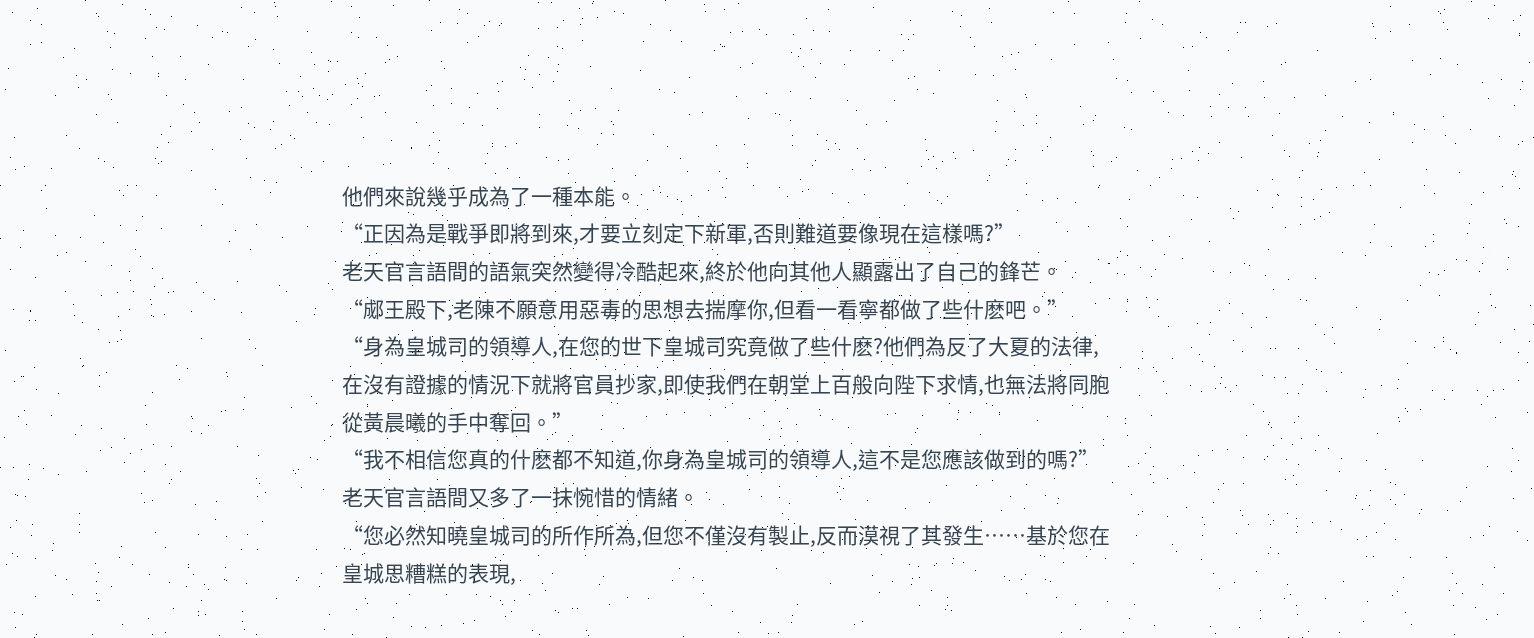他們來說幾乎成為了一種本能。
“正因為是戰爭即將到來,才要立刻定下新軍,否則難道要像現在這樣嗎?”
老天官言語間的語氣突然變得冷酷起來,終於他向其他人顯露出了自己的鋒芒。
“郕王殿下,老陳不願意用惡毒的思想去揣摩你,但看一看寧都做了些什麽吧。”
“身為皇城司的領導人,在您的世下皇城司究竟做了些什麽?他們為反了大夏的法律,在沒有證據的情況下就將官員抄家,即使我們在朝堂上百般向陛下求情,也無法將同胞從黃晨曦的手中奪回。”
“我不相信您真的什麽都不知道,你身為皇城司的領導人,這不是您應該做到的嗎?”
老天官言語間又多了一抹惋惜的情緒。
“您必然知曉皇城司的所作所為,但您不僅沒有製止,反而漠視了其發生……基於您在皇城思糟糕的表現,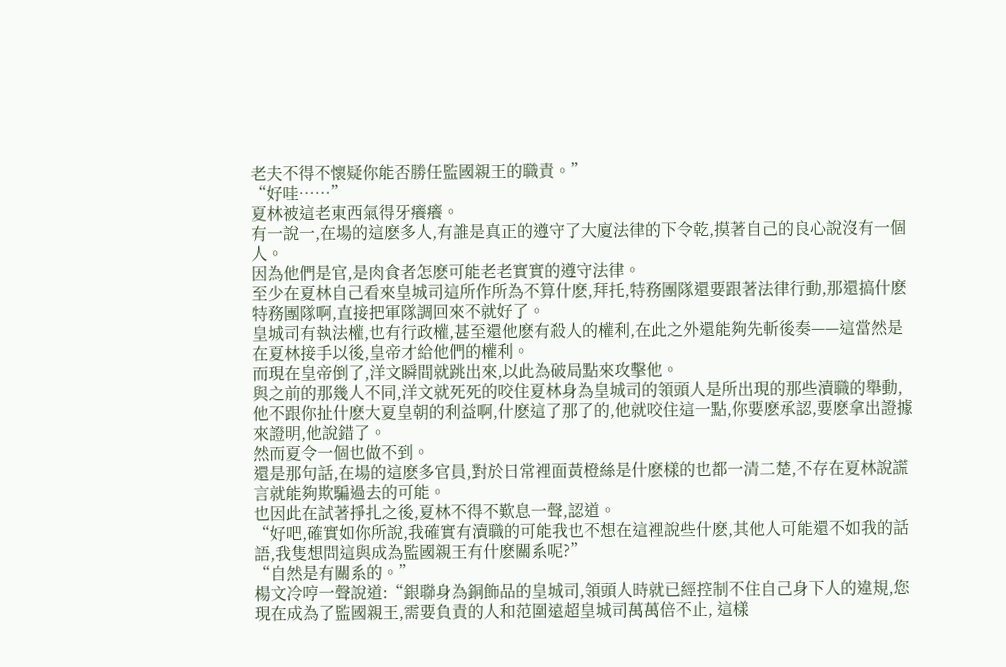老夫不得不懷疑你能否勝任監國親王的職責。”
“好哇……”
夏林被這老東西氣得牙癢癢。
有一說一,在場的這麽多人,有誰是真正的遵守了大廈法律的下令乾,摸著自己的良心說沒有一個人。
因為他們是官,是肉食者怎麽可能老老實實的遵守法律。
至少在夏林自己看來皇城司這所作所為不算什麽,拜托,特務團隊還要跟著法律行動,那還搞什麽特務團隊啊,直接把軍隊調回來不就好了。
皇城司有執法權,也有行政權,甚至還他麽有殺人的權利,在此之外還能夠先斬後奏——這當然是在夏林接手以後,皇帝才給他們的權利。
而現在皇帝倒了,洋文瞬間就跳出來,以此為破局點來攻擊他。
與之前的那幾人不同,洋文就死死的咬住夏林身為皇城司的領頭人是所出現的那些瀆職的舉動,他不跟你扯什麽大夏皇朝的利益啊,什麽這了那了的,他就咬住這一點,你要麽承認,要麽拿出證據來證明,他說錯了。
然而夏令一個也做不到。
還是那句話,在場的這麽多官員,對於日常裡面黃橙絲是什麽樣的也都一清二楚,不存在夏林說謊言就能夠欺騙過去的可能。
也因此在試著掙扎之後,夏林不得不歎息一聲,認道。
“好吧,確實如你所說,我確實有瀆職的可能我也不想在這裡說些什麽,其他人可能還不如我的話語,我隻想問這與成為監國親王有什麽關系呢?”
“自然是有關系的。”
楊文冷哼一聲說道:“銀聯身為銅飾品的皇城司,領頭人時就已經控制不住自己身下人的違規,您現在成為了監國親王,需要負責的人和范圍遠超皇城司萬萬倍不止, 這樣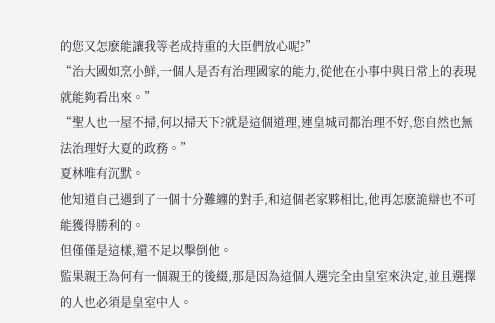的您又怎麽能讓我等老成持重的大臣們放心呢?”
“治大國如烹小鮮,一個人是否有治理國家的能力,從他在小事中與日常上的表現就能夠看出來。”
“聖人也一屋不掃,何以掃天下?就是這個道理,連皇城司都治理不好,您自然也無法治理好大夏的政務。”
夏林唯有沉默。
他知道自己遇到了一個十分難纏的對手,和這個老家夥相比,他再怎麽詭辯也不可能獲得勝利的。
但僅僅是這樣,還不足以擊倒他。
監果親王為何有一個親王的後綴,那是因為這個人選完全由皇室來決定,並且選擇的人也必須是皇室中人。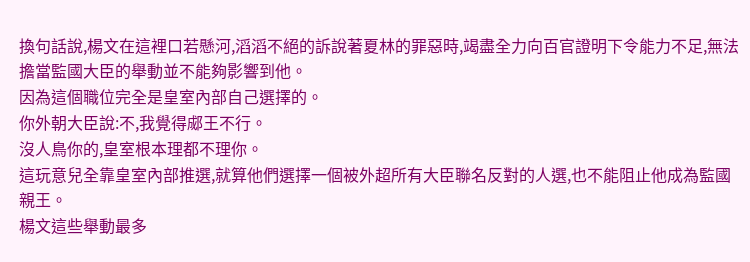換句話說,楊文在這裡口若懸河,滔滔不絕的訴說著夏林的罪惡時,竭盡全力向百官證明下令能力不足,無法擔當監國大臣的舉動並不能夠影響到他。
因為這個職位完全是皇室內部自己選擇的。
你外朝大臣說:不,我覺得郕王不行。
沒人鳥你的,皇室根本理都不理你。
這玩意兒全靠皇室內部推選,就算他們選擇一個被外超所有大臣聯名反對的人選,也不能阻止他成為監國親王。
楊文這些舉動最多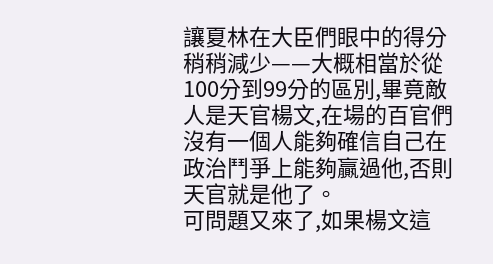讓夏林在大臣們眼中的得分稍稍減少——大概相當於從100分到99分的區別,畢竟敵人是天官楊文,在場的百官們沒有一個人能夠確信自己在政治鬥爭上能夠贏過他,否則天官就是他了。
可問題又來了,如果楊文這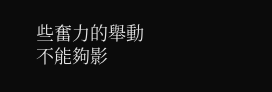些奮力的舉動不能夠影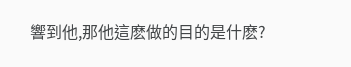響到他,那他這麽做的目的是什麽?